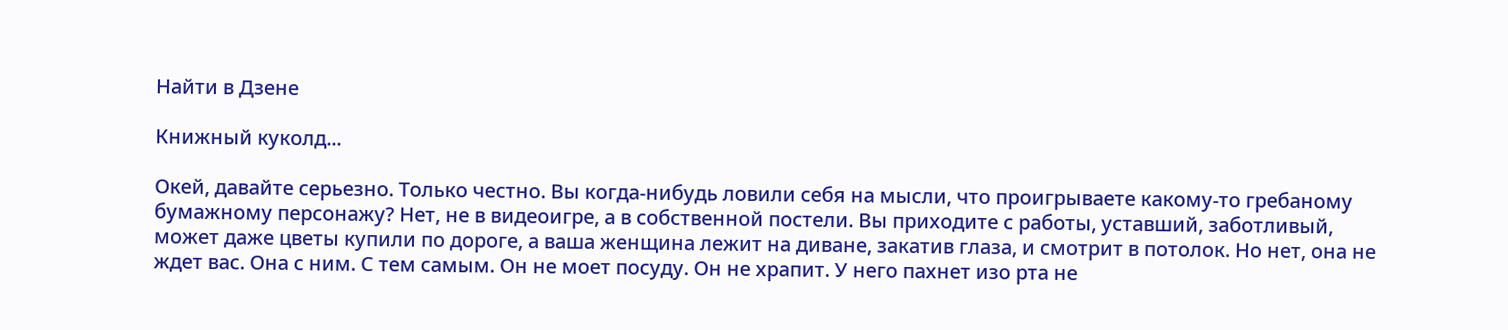Найти в Дзене

Книжный куколд...

Окей, давайте серьезно. Только честно. Вы когда-нибудь ловили себя на мысли, что проигрываете какому-то гребаному бумажному персонажу? Нет, не в видеоигре, а в собственной постели. Вы приходите с работы, уставший, заботливый, может даже цветы купили по дороге, а ваша женщина лежит на диване, закатив глаза, и смотрит в потолок. Но нет, она не ждет вас. Она с ним. С тем самым. Он не моет посуду. Он не храпит. У него пахнет изо рта не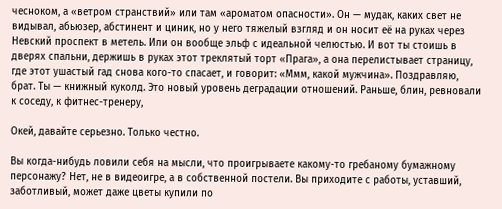чесноком, а «ветром странствий» или там «ароматом опасности». Он — мудак, каких свет не видывал, абьюзер, абстинент и циник, но у него тяжелый взгляд и он носит её на руках через Невский проспект в метель. Или он вообще эльф с идеальной челюстью. И вот ты стоишь в дверях спальни, держишь в руках этот треклятый торт «Прага», а она перелистывает страницу, где этот ушастый гад снова кого-то спасает, и говорит: «Ммм, какой мужчина». Поздравляю, брат. Ты — книжный куколд. Это новый уровень деградации отношений. Раньше, блин, ревновали к соседу, к фитнес-тренеру,

Окей, давайте серьезно. Только честно.

Вы когда-нибудь ловили себя на мысли, что проигрываете какому-то гребаному бумажному персонажу? Нет, не в видеоигре, а в собственной постели. Вы приходите с работы, уставший, заботливый, может даже цветы купили по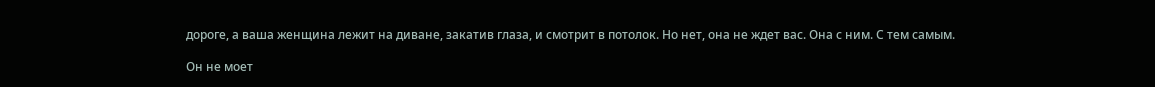дороге, а ваша женщина лежит на диване, закатив глаза, и смотрит в потолок. Но нет, она не ждет вас. Она с ним. С тем самым.

Он не моет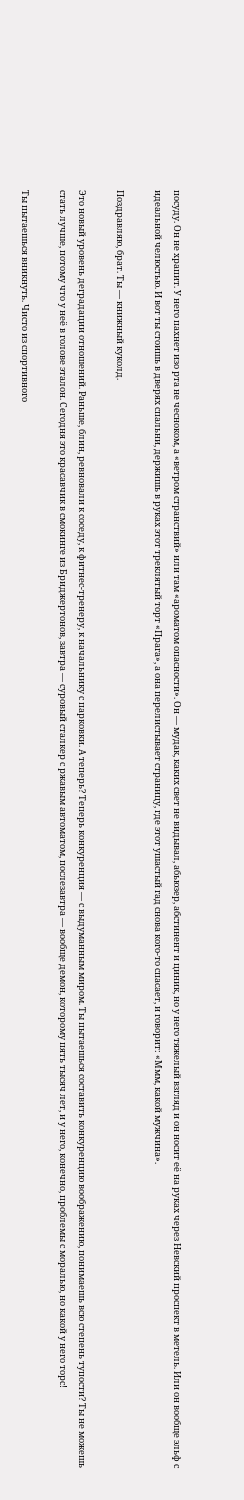посуду. Он не храпит. У него пахнет изо рта не чесноком, а «ветром странствий» или там «ароматом опасности». Он — мудак, каких свет не видывал, абьюзер, абстинент и циник, но у него тяжелый взгляд и он носит её на руках через Невский проспект в метель. Или он вообще эльф с идеальной челюстью. И вот ты стоишь в дверях спальни, держишь в руках этот треклятый торт «Прага», а она перелистывает страницу, где этот ушастый гад снова кого-то спасает, и говорит: «Ммм, какой мужчина».

Поздравляю, брат. Ты — книжный куколд.

Это новый уровень деградации отношений. Раньше, блин, ревновали к соседу, к фитнес-тренеру, к начальнику с парковки. А теперь? Теперь конкуренция — с выдуманным миром. Ты пытаешься составить конкуренцию воображению, понимаешь всю степень тупости? Ты не можешь стать лучше, потому что у неё в голове эталон. Сегодня это красавчик в смокинге из Бриджертонов, завтра — суровый сталкер с ржавым автоматом, послезавтра — вообще демон, которому пять тысяч лет, и у него, конечно, проблемы с моралью, но какой у него торс!

Ты пытаешься вникнуть. Чисто из спортивного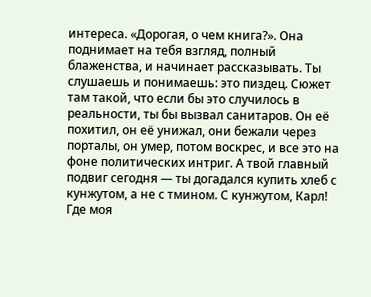интереса. «Дорогая, о чем книга?». Она поднимает на тебя взгляд, полный блаженства, и начинает рассказывать. Ты слушаешь и понимаешь: это пиздец. Сюжет там такой, что если бы это случилось в реальности, ты бы вызвал санитаров. Он её похитил, он её унижал, они бежали через порталы, он умер, потом воскрес, и все это на фоне политических интриг. А твой главный подвиг сегодня — ты догадался купить хлеб с кунжутом, а не с тмином. С кунжутом, Карл! Где моя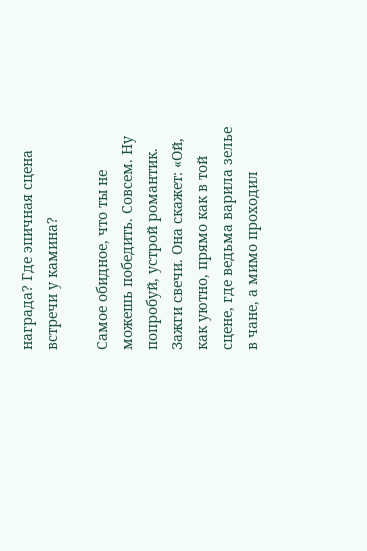награда? Где эпичная сцена встречи у камина?

Самое обидное, что ты не можешь победить. Совсем. Ну попробуй, устрой романтик. Зажги свечи. Она скажет: «Ой, как уютно, прямо как в той сцене, где ведьма варила зелье в чане, а мимо проходил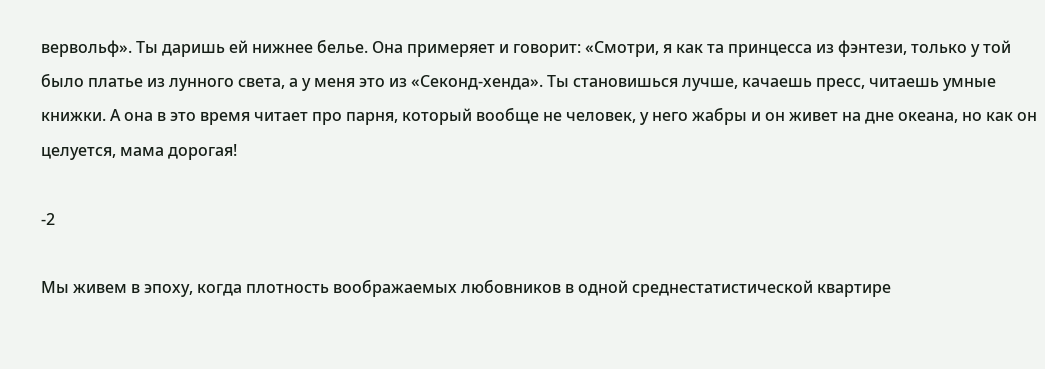вервольф». Ты даришь ей нижнее белье. Она примеряет и говорит: «Смотри, я как та принцесса из фэнтези, только у той было платье из лунного света, а у меня это из «Секонд-хенда». Ты становишься лучше, качаешь пресс, читаешь умные книжки. А она в это время читает про парня, который вообще не человек, у него жабры и он живет на дне океана, но как он целуется, мама дорогая!

-2

Мы живем в эпоху, когда плотность воображаемых любовников в одной среднестатистической квартире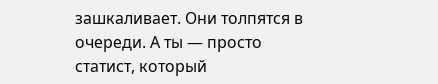зашкаливает. Они толпятся в очереди. А ты — просто статист, который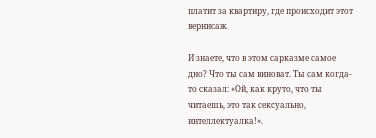платит за квартиру, где происходит этот вернисаж.

И знаете, что в этом сарказме самое дно? Что ты сам виноват. Ты сам когда-то сказал: «Ой, как круто, что ты читаешь, это так сексуально, интеллектуалка!».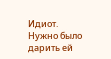Идиот. Нужно было дарить ей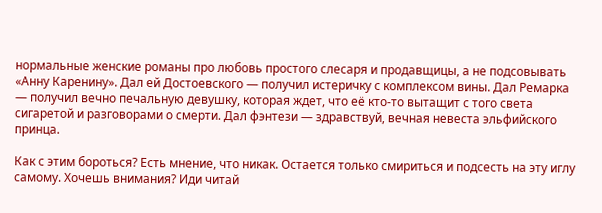нормальные женские романы про любовь простого слесаря и продавщицы, а не подсовывать «Анну Каренину». Дал ей Достоевского — получил истеричку с комплексом вины. Дал Ремарка — получил вечно печальную девушку, которая ждет, что её кто-то вытащит с того света сигаретой и разговорами о смерти. Дал фэнтези — здравствуй, вечная невеста эльфийского принца.

Как с этим бороться? Есть мнение, что никак. Остается только смириться и подсесть на эту иглу самому. Хочешь внимания? Иди читай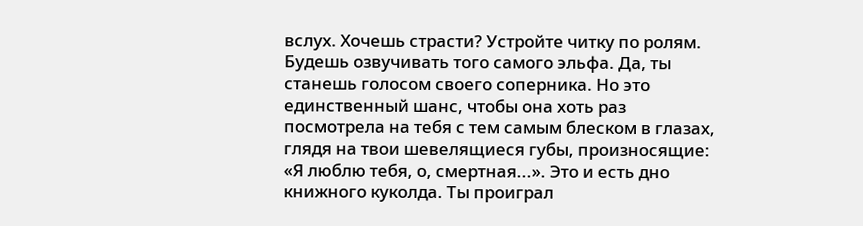вслух. Хочешь страсти? Устройте читку по ролям. Будешь озвучивать того самого эльфа. Да, ты станешь голосом своего соперника. Но это единственный шанс, чтобы она хоть раз посмотрела на тебя с тем самым блеском в глазах, глядя на твои шевелящиеся губы, произносящие: «Я люблю тебя, о, смертная...». Это и есть дно книжного куколда. Ты проиграл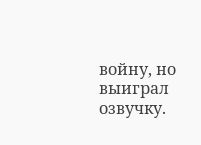войну, но выиграл озвучку.